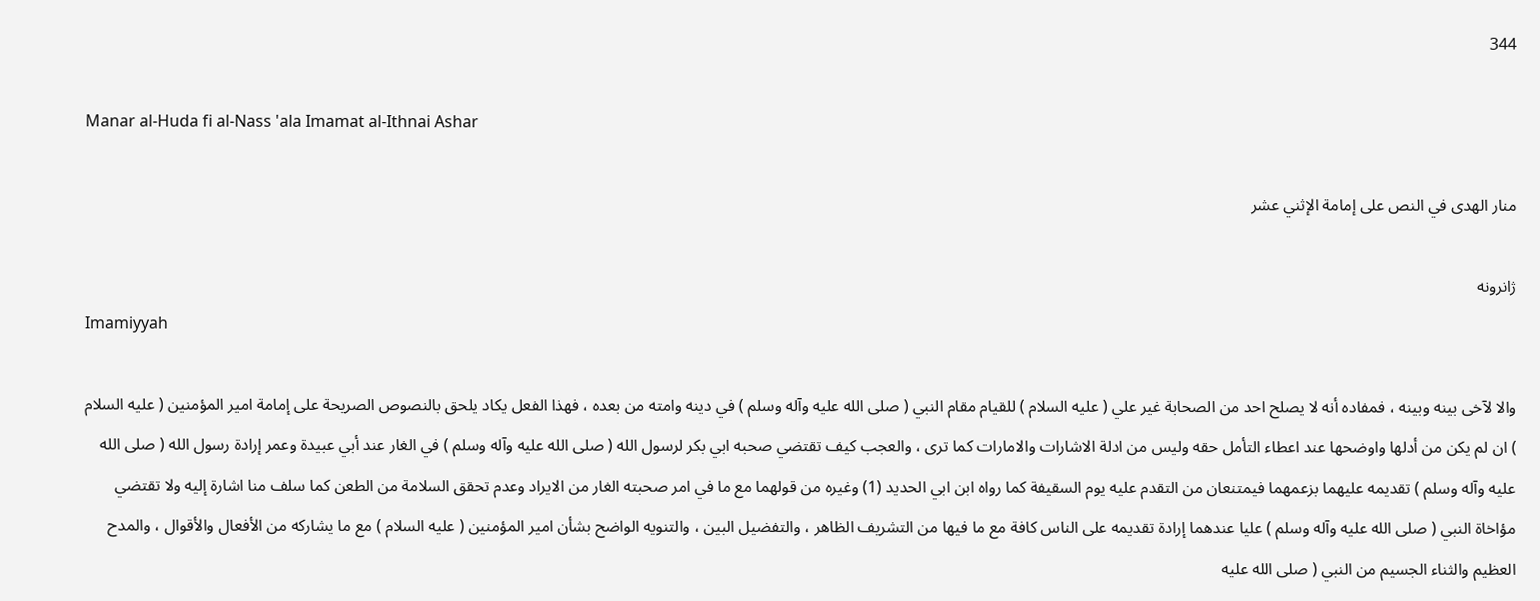344

Manar al-Huda fi al-Nass 'ala Imamat al-Ithnai Ashar

منار الهدى في النص على إمامة الإثني عشر

ژانرونه
Imamiyyah

والا لآخى بينه وبينه ، فمفاده أنه لا يصلح احد من الصحابة غير علي ( عليه السلام ) للقيام مقام النبي ( صلى الله عليه وآله وسلم ) في دينه وامته من بعده ، فهذا الفعل يكاد يلحق بالنصوص الصريحة على إمامة امير المؤمنين ( عليه السلام ) ان لم يكن من أدلها واوضحها عند اعطاء التأمل حقه وليس من ادلة الاشارات والامارات كما ترى ، والعجب كيف تقتضي صحبه ابي بكر لرسول الله ( صلى الله عليه وآله وسلم ) في الغار عند أبي عبيدة وعمر إرادة رسول الله ( صلى الله عليه وآله وسلم ) تقديمه عليهما بزعمهما فيمتنعان من التقدم عليه يوم السقيفة كما رواه ابن ابي الحديد (1) وغيره من قولهما مع ما في امر صحبته الغار من الايراد وعدم تحقق السلامة من الطعن كما سلف منا اشارة إليه ولا تقتضي مؤاخاة النبي ( صلى الله عليه وآله وسلم ) عليا عندهما إرادة تقديمه على الناس كافة مع ما فيها من التشريف الظاهر ، والتفضيل البين ، والتنويه الواضح بشأن امير المؤمنين ( عليه السلام ) مع ما يشاركه من الأفعال والأقوال ، والمدح العظيم والثناء الجسيم من النبي ( صلى الله عليه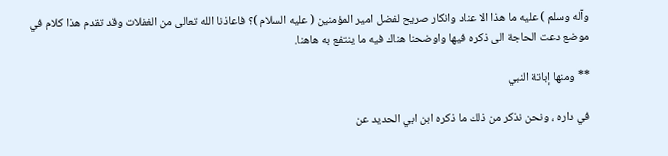وآله وسلم ) عليه ما هذا الا عناد وانكار صريح لفضل امير المؤمنين ( عليه السلام )؟ فاعاذنا الله تعالى من الغفلات وقد تقدم هذا كلام في موضع دعت الحاجة الى ذكره فيها واوضحنا هناك فيه ما ينتفع به هاهنا.

** ومنها إباتة النبي

في داره ، ونحن نذكر من ذلك ما ذكره ابن ابي الحديد عن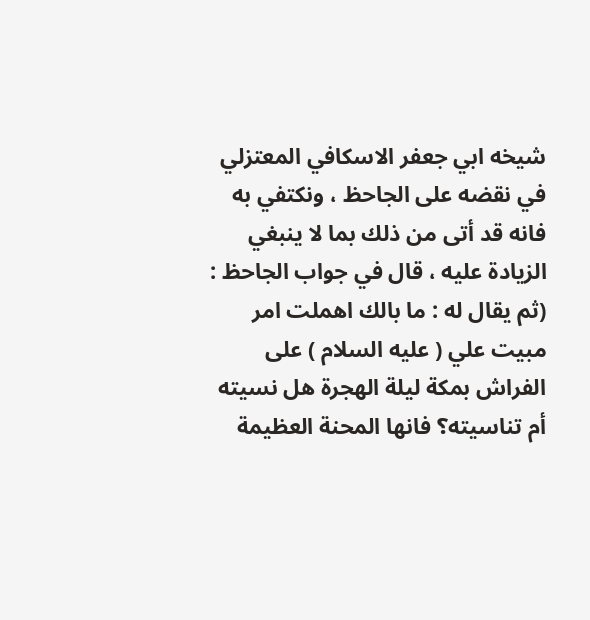شيخه ابي جعفر الاسكافي المعتزلي في نقضه على الجاحظ ، ونكتفي به فانه قد أتى من ذلك بما لا ينبغي الزيادة عليه ، قال في جواب الجاحظ : (ثم يقال له : ما بالك اهملت امر مبيت علي ( عليه السلام ) على الفراش بمكة ليلة الهجرة هل نسيته أم تناسيته؟ فانها المحنة العظيمة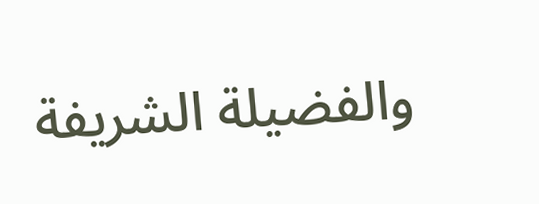والفضيلة الشريفة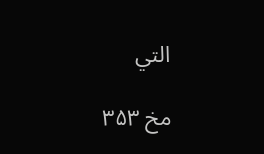التي

مخ ۳۵۳